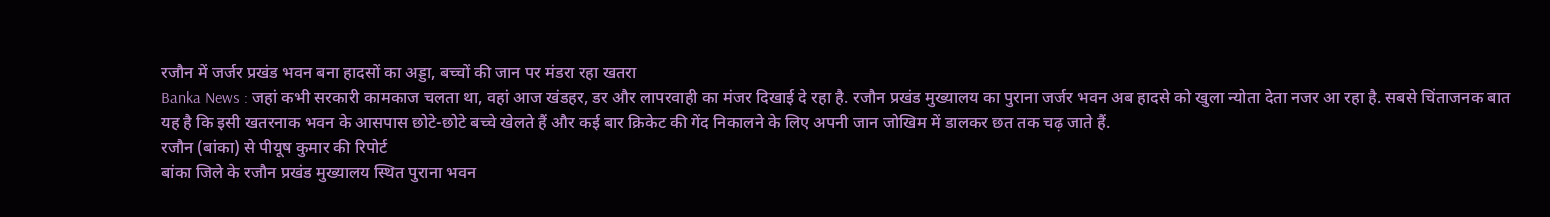रजौन में जर्जर प्रखंड भवन बना हादसों का अड्डा, बच्चों की जान पर मंडरा रहा खतरा
Banka News : जहां कभी सरकारी कामकाज चलता था, वहां आज खंडहर, डर और लापरवाही का मंजर दिखाई दे रहा है. रजौन प्रखंड मुख्यालय का पुराना जर्जर भवन अब हादसे को खुला न्योता देता नजर आ रहा है. सबसे चिंताजनक बात यह है कि इसी खतरनाक भवन के आसपास छोटे-छोटे बच्चे खेलते हैं और कई बार क्रिकेट की गेंद निकालने के लिए अपनी जान जोखिम में डालकर छत तक चढ़ जाते हैं.
रजौन (बांका) से पीयूष कुमार की रिपोर्ट
बांका जिले के रजौन प्रखंड मुख्यालय स्थित पुराना भवन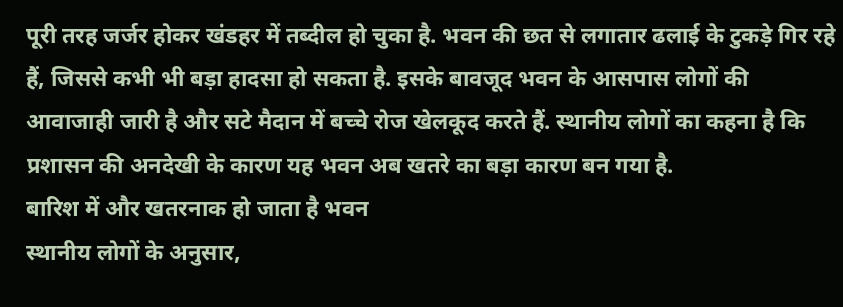पूरी तरह जर्जर होकर खंडहर में तब्दील हो चुका है. भवन की छत से लगातार ढलाई के टुकड़े गिर रहे हैं, जिससे कभी भी बड़ा हादसा हो सकता है. इसके बावजूद भवन के आसपास लोगों की आवाजाही जारी है और सटे मैदान में बच्चे रोज खेलकूद करते हैं. स्थानीय लोगों का कहना है कि प्रशासन की अनदेखी के कारण यह भवन अब खतरे का बड़ा कारण बन गया है.
बारिश में और खतरनाक हो जाता है भवन
स्थानीय लोगों के अनुसार,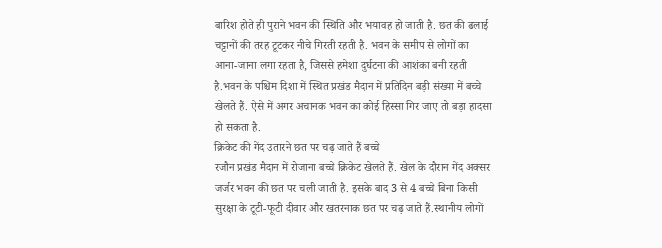बारिश होते ही पुराने भवन की स्थिति और भयावह हो जाती है. छत की ढलाई चट्टानों की तरह टूटकर नीचे गिरती रहती है. भवन के समीप से लोगों का आना-जाना लगा रहता है, जिससे हमेशा दुर्घटना की आशंका बनी रहती है.भवन के पश्चिम दिशा में स्थित प्रखंड मैदान में प्रतिदिन बड़ी संख्या में बच्चे खेलते हैं. ऐसे में अगर अचानक भवन का कोई हिस्सा गिर जाए तो बड़ा हादसा हो सकता है.
क्रिकेट की गेंद उतारने छत पर चढ़ जाते हैं बच्चे
रजौन प्रखंड मैदान में रोजाना बच्चे क्रिकेट खेलते हैं. खेल के दौरान गेंद अक्सर जर्जर भवन की छत पर चली जाती है. इसके बाद 3 से 4 बच्चे बिना किसी सुरक्षा के टूटी-फूटी दीवार और खतरनाक छत पर चढ़ जाते हैं.स्थानीय लोगों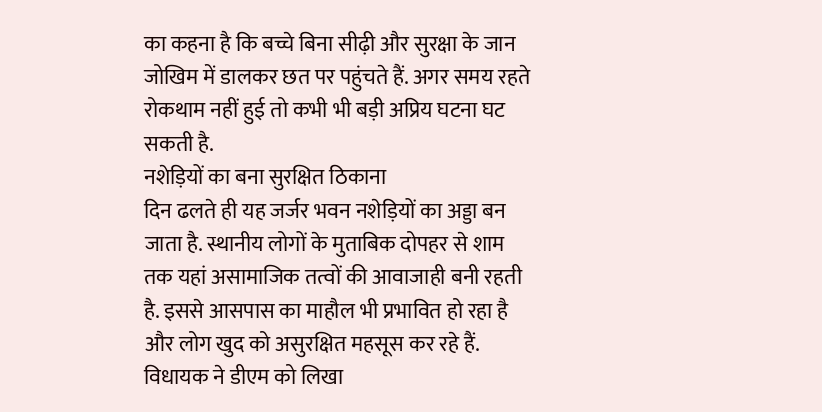का कहना है कि बच्चे बिना सीढ़ी और सुरक्षा के जान जोखिम में डालकर छत पर पहुंचते हैं. अगर समय रहते रोकथाम नहीं हुई तो कभी भी बड़ी अप्रिय घटना घट सकती है.
नशेड़ियों का बना सुरक्षित ठिकाना
दिन ढलते ही यह जर्जर भवन नशेड़ियों का अड्डा बन जाता है. स्थानीय लोगों के मुताबिक दोपहर से शाम तक यहां असामाजिक तत्वों की आवाजाही बनी रहती है. इससे आसपास का माहौल भी प्रभावित हो रहा है और लोग खुद को असुरक्षित महसूस कर रहे हैं.
विधायक ने डीएम को लिखा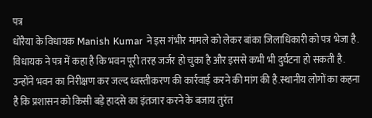पत्र
धोरैया के विधायक Manish Kumar ने इस गंभीर मामले को लेकर बांका जिलाधिकारी को पत्र भेजा है. विधायक ने पत्र में कहा है कि भवन पूरी तरह जर्जर हो चुका है और इससे कभी भी दुर्घटना हो सकती है. उन्होंने भवन का निरीक्षण कर जल्द ध्वस्तीकरण की कार्रवाई करने की मांग की है.स्थानीय लोगों का कहना है कि प्रशासन को किसी बड़े हादसे का इंतजार करने के बजाय तुरंत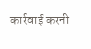कार्रवाई करनी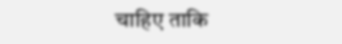चाहिए ताकि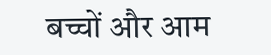बच्चों और आम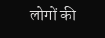लोगों की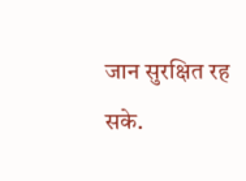जान सुरक्षित रह सके.